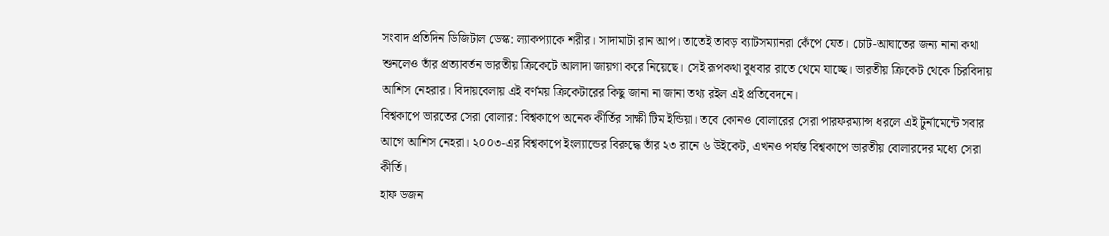সংবাদ প্রতিদিন ডিজিটাল ডেস্ক: ল্যাকপ্যাকে শরীর। সাদামাটা রান আপ। তাতেই তাবড় ব্যাটসম্যানরা কেঁপে যেত। চোট-আঘাতের জন্য নানা কথা শুনলেও তাঁর প্রত্যাবর্তন ভারতীয় ক্রিকেটে আলাদা জায়গা করে নিয়েছে। সেই রূপকথা বুধবার রাতে থেমে যাচ্ছে। ভারতীয় ক্রিকেট থেকে চিরবিদায় আশিস নেহরার। বিদায়বেলায় এই বর্ণময় ক্রিকেটারের কিছু জানা না জানা তথ্য রইল এই প্রতিবেদনে।
বিশ্বকাপে ভারতের সেরা বোলার: বিশ্বকাপে অনেক কীর্তির সাক্ষী টিম ইন্ডিয়া। তবে কোনও বোলারের সেরা পারফরম্যান্স ধরলে এই টুর্নামেন্টে সবার আগে আশিস নেহরা। ২০০৩-এর বিশ্বকাপে ইংল্যান্ডের বিরুদ্ধে তাঁর ২৩ রানে ৬ উইকেট, এখনও পর্যন্ত বিশ্বকাপে ভারতীয় বোলারদের মধ্যে সেরা কীর্তি।
হাফ ডজন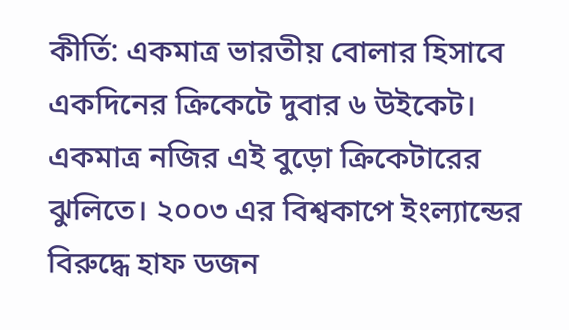কীর্তি: একমাত্র ভারতীয় বোলার হিসাবে একদিনের ক্রিকেটে দুবার ৬ উইকেট। একমাত্র নজির এই বুড়ো ক্রিকেটারের ঝুলিতে। ২০০৩ এর বিশ্বকাপে ইংল্যান্ডের বিরুদ্ধে হাফ ডজন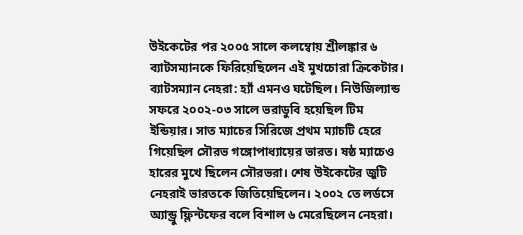উইকেটের পর ২০০৫ সালে কলম্বোয় শ্রীলঙ্কার ৬ ব্যাটসম্যানকে ফিরিয়েছিলেন এই মুখচোরা ক্রিকেটার।
ব্যাটসম্যান নেহরা: হ্যাঁ এমনও ঘটেছিল। নিউজিল্যান্ড সফরে ২০০২-০৩ সালে ভরাডুবি হয়েছিল টিম ইন্ডিয়ার। সাত ম্যাচের সিরিজে প্রথম ম্যাচটি হেরে গিয়েছিল সৌরভ গঙ্গোপাধ্যায়ের ভারত। ষষ্ঠ ম্যাচেও হারের মুখে ছিলেন সৌরভরা। শেষ উইকেটের জুটি নেহরাই ভারতকে জিতিয়েছিলেন। ২০০২ তে লর্ডসে অ্যান্ড্রু ফ্লিন্টফের বলে বিশাল ৬ মেরেছিলেন নেহরা।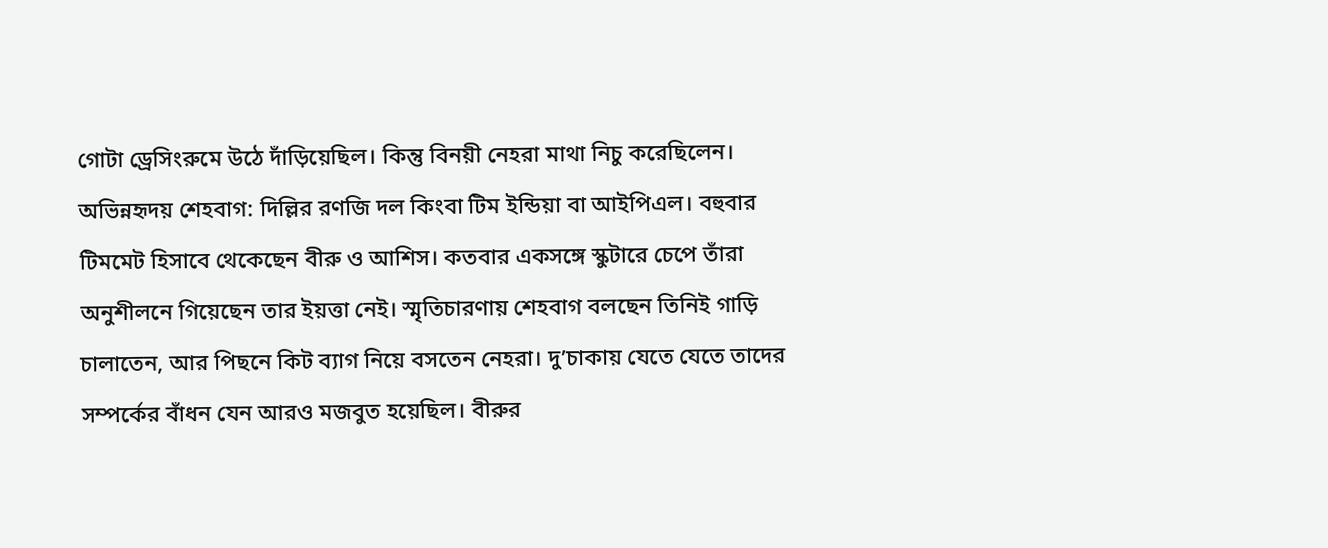গোটা ড্রেসিংরুমে উঠে দাঁড়িয়েছিল। কিন্তু বিনয়ী নেহরা মাথা নিচু করেছিলেন।
অভিন্নহৃদয় শেহবাগ: দিল্লির রণজি দল কিংবা টিম ইন্ডিয়া বা আইপিএল। বহুবার টিমমেট হিসাবে থেকেছেন বীরু ও আশিস। কতবার একসঙ্গে স্কুটারে চেপে তাঁরা অনুশীলনে গিয়েছেন তার ইয়ত্তা নেই। স্মৃতিচারণায় শেহবাগ বলছেন তিনিই গাড়ি চালাতেন, আর পিছনে কিট ব্যাগ নিয়ে বসতেন নেহরা। দু’চাকায় যেতে যেতে তাদের সম্পর্কের বাঁধন যেন আরও মজবুত হয়েছিল। বীরুর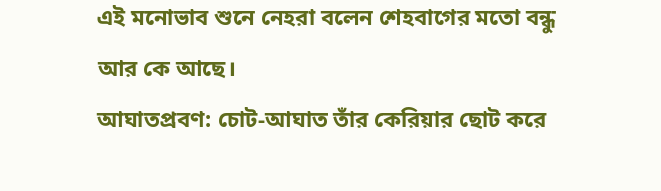এই মনোভাব শুনে নেহরা বলেন শেহবাগের মতো বন্ধু আর কে আছে।
আঘাতপ্রবণ: চোট-আঘাত তাঁর কেরিয়ার ছোট করে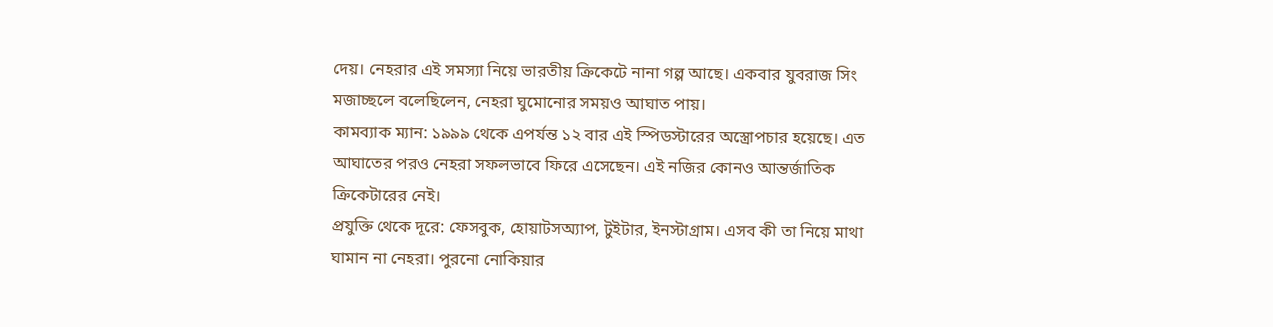দেয়। নেহরার এই সমস্যা নিয়ে ভারতীয় ক্রিকেটে নানা গল্প আছে। একবার যুবরাজ সিং মজাচ্ছলে বলেছিলেন, নেহরা ঘুমোনোর সময়ও আঘাত পায়।
কামব্যাক ম্যান: ১৯৯৯ থেকে এপর্যন্ত ১২ বার এই স্পিডস্টারের অস্ত্রোপচার হয়েছে। এত আঘাতের পরও নেহরা সফলভাবে ফিরে এসেছেন। এই নজির কোনও আন্তর্জাতিক ক্রিকেটারের নেই।
প্রযুক্তি থেকে দূরে: ফেসবুক, হোয়াটসঅ্যাপ, টুইটার, ইনস্টাগ্রাম। এসব কী তা নিয়ে মাথা ঘামান না নেহরা। পুরনো নোকিয়ার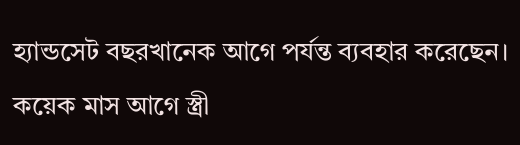হ্যান্ডসেট বছরখানেক আগে পর্যন্ত ব্যবহার করেছেন। কয়েক মাস আগে স্ত্রী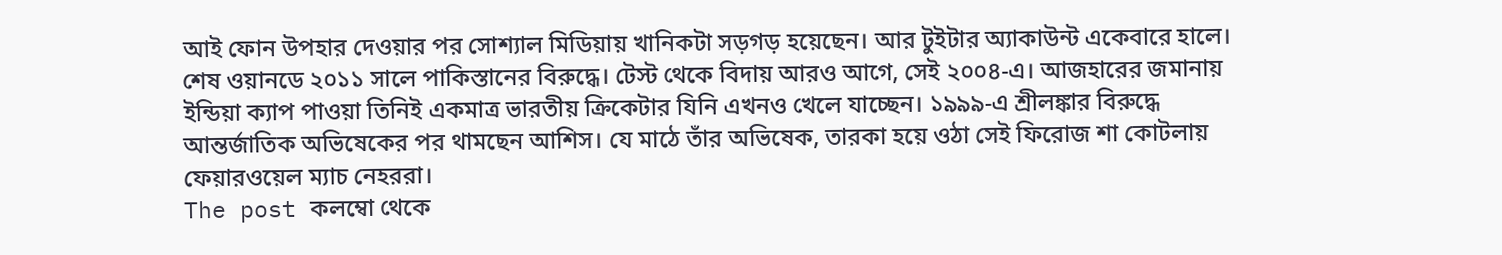আই ফোন উপহার দেওয়ার পর সোশ্যাল মিডিয়ায় খানিকটা সড়গড় হয়েছেন। আর টুইটার অ্যাকাউন্ট একেবারে হালে।
শেষ ওয়ানডে ২০১১ সালে পাকিস্তানের বিরুদ্ধে। টেস্ট থেকে বিদায় আরও আগে, সেই ২০০৪-এ। আজহারের জমানায় ইন্ডিয়া ক্যাপ পাওয়া তিনিই একমাত্র ভারতীয় ক্রিকেটার যিনি এখনও খেলে যাচ্ছেন। ১৯৯৯-এ শ্রীলঙ্কার বিরুদ্ধে আন্তর্জাতিক অভিষেকের পর থামছেন আশিস। যে মাঠে তাঁর অভিষেক, তারকা হয়ে ওঠা সেই ফিরোজ শা কোটলায় ফেয়ারওয়েল ম্যাচ নেহররা।
The post কলম্বো থেকে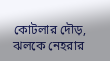কোটলার দৌড়, ঝলকে নেহরার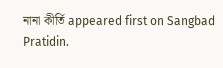নানা কীর্তি appeared first on Sangbad Pratidin.